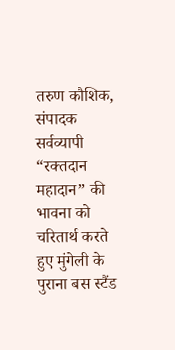तरुण कौशिक, संपादक सर्वव्यापी
“रक्तदान महादान” की भावना को चरितार्थ करते हुए मुंगेली के पुराना बस स्टैंड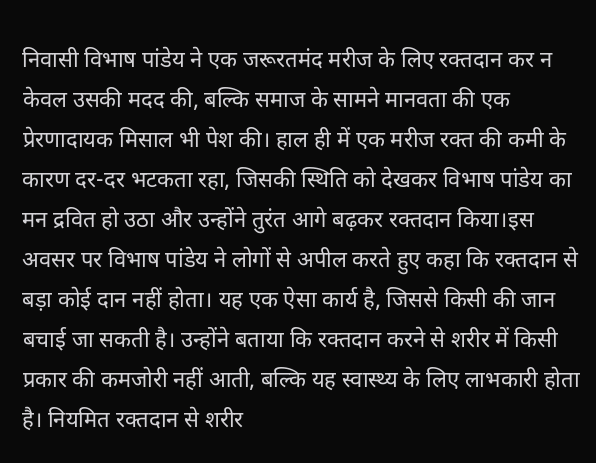निवासी विभाष पांडेय ने एक जरूरतमंद मरीज के लिए रक्तदान कर न केवल उसकी मदद की, बल्कि समाज के सामने मानवता की एक प्रेरणादायक मिसाल भी पेश की। हाल ही में एक मरीज रक्त की कमी के कारण दर-दर भटकता रहा, जिसकी स्थिति को देखकर विभाष पांडेय का मन द्रवित हो उठा और उन्होंने तुरंत आगे बढ़कर रक्तदान किया।इस अवसर पर विभाष पांडेय ने लोगों से अपील करते हुए कहा कि रक्तदान से बड़ा कोई दान नहीं होता। यह एक ऐसा कार्य है, जिससे किसी की जान बचाई जा सकती है। उन्होंने बताया कि रक्तदान करने से शरीर में किसी प्रकार की कमजोरी नहीं आती, बल्कि यह स्वास्थ्य के लिए लाभकारी होता है। नियमित रक्तदान से शरीर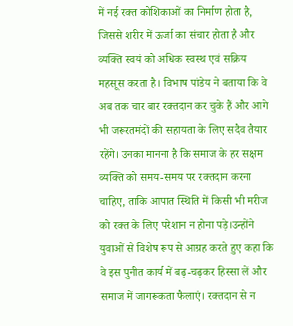में नई रक्त कोशिकाओं का निर्माण होता है, जिससे शरीर में ऊर्जा का संचार होता है और व्यक्ति स्वयं को अधिक स्वस्थ एवं सक्रिय महसूस करता है। विभाष पांडेय ने बताया कि वे अब तक चार बार रक्तदान कर चुके हैं और आगे भी जरूरतमंदों की सहायता के लिए सदैव तैयार रहेंगे। उनका मानना है कि समाज के हर सक्षम व्यक्ति को समय-समय पर रक्तदान करना चाहिए, ताकि आपात स्थिति में किसी भी मरीज को रक्त के लिए परेशान न होना पड़े।उन्होंने युवाओं से विशेष रूप से आग्रह करते हुए कहा कि वे इस पुनीत कार्य में बढ़-चढ़कर हिस्सा लें और समाज में जागरूकता फैलाएं। रक्तदान से न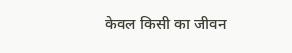केवल किसी का जीवन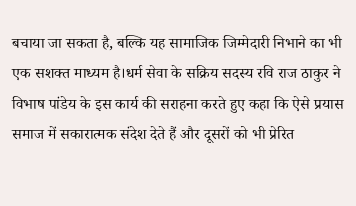बचाया जा सकता है, बल्कि यह सामाजिक जिम्मेदारी निभाने का भी एक सशक्त माध्यम है।धर्म सेवा के सक्रिय सदस्य रवि राज ठाकुर ने विभाष पांडेय के इस कार्य की सराहना करते हुए कहा कि ऐसे प्रयास समाज में सकारात्मक संदेश देते हैं और दूसरों को भी प्रेरित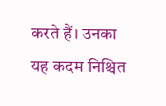करते हैं। उनका यह कदम निश्चित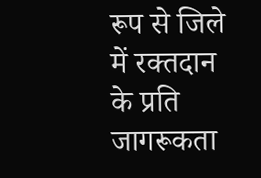रूप से जिले में रक्तदान के प्रति जागरूकता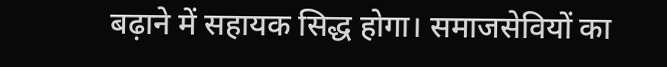बढ़ाने में सहायक सिद्ध होगा। समाजसेवियों का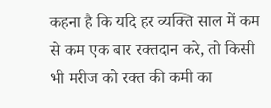कहना है कि यदि हर व्यक्ति साल में कम से कम एक बार रक्तदान करे, तो किसी भी मरीज को रक्त की कमी का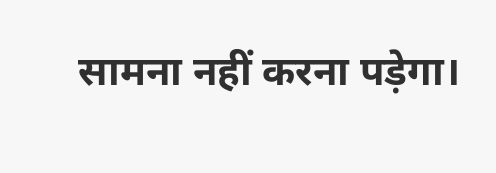सामना नहीं करना पड़ेगा।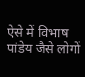ऐसे में विभाष पांडेय जैसे लोगों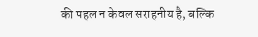की पहल न केवल सराहनीय है, बल्कि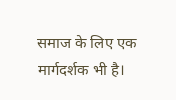समाज के लिए एक मार्गदर्शक भी है।